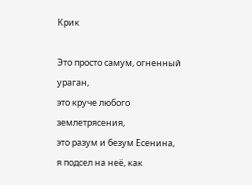Крик

Это просто самум, огненный ураган,
это круче любого землетрясения,
это разум и безум Есенина,
я подсел на неё, как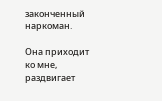законченный наркоман.

Она приходит ко мне, раздвигает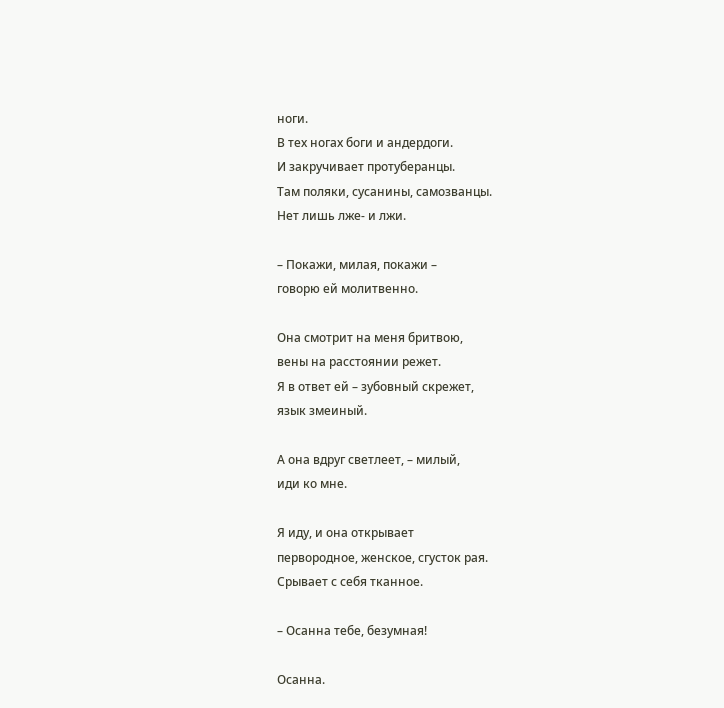ноги.
В тех ногах боги и андердоги.
И закручивает протуберанцы.
Там поляки, сусанины, самозванцы.
Нет лишь лже- и лжи.

– Покажи, милая, покажи –
говорю ей молитвенно.

Она смотрит на меня бритвою,
вены на расстоянии режет.
Я в ответ ей – зубовный скрежет,
язык змеиный.

А она вдруг светлеет, – милый,
иди ко мне.

Я иду, и она открывает
первородное, женское, сгусток рая.
Срывает с себя тканное.

– Осанна тебе, безумная!

Осанна.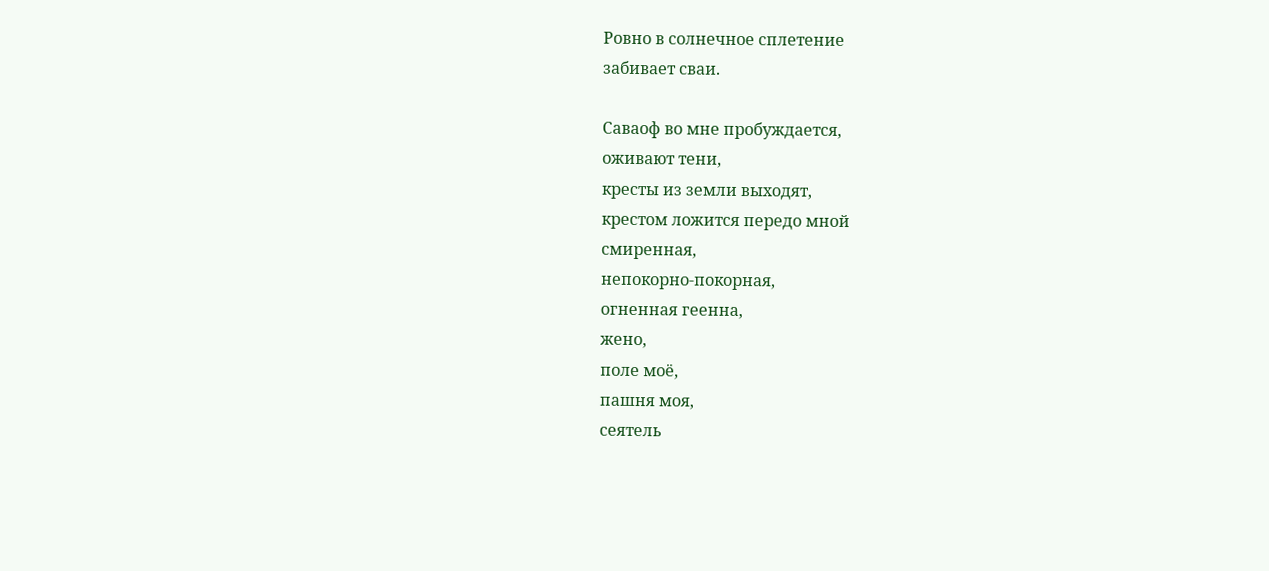Ровно в солнечное сплетение
забивает сваи.

Саваоф во мне пробуждается,
оживают тени,
кресты из земли выходят,
крестом ложится передо мной
смиренная,
непокорно-покорная,
огненная геенна,
жено,
поле моё,
пашня моя,
сеятель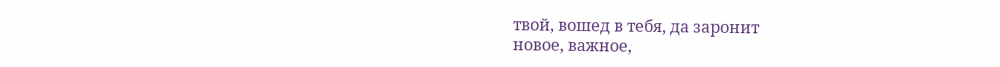твой, вошед в тебя, да заронит
новое, важное,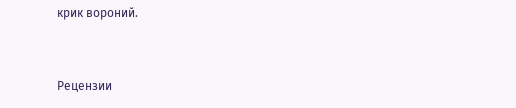крик вороний.


Рецензии